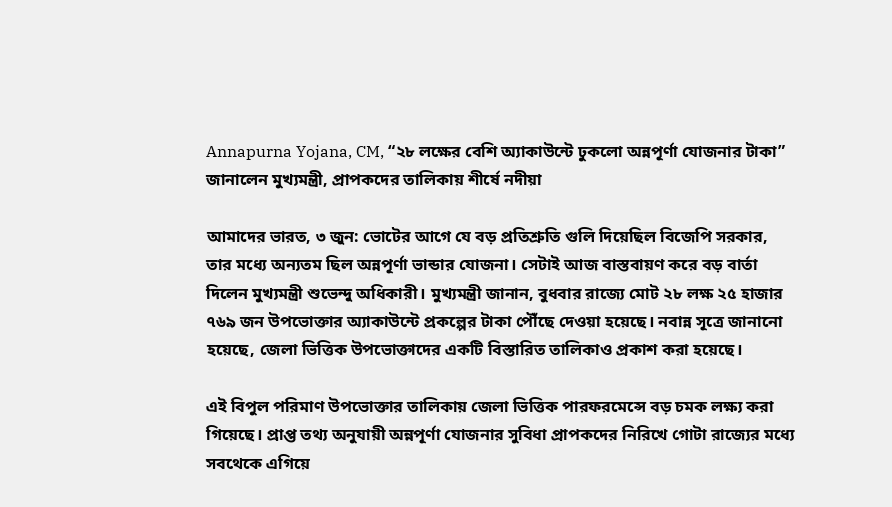Annapurna Yojana, CM, “২৮ লক্ষের বেশি অ্যাকাউন্টে ঢুকলো অন্নপূর্ণা যোজনার টাকা” জানালেন মুখ্যমন্ত্রী, প্রাপকদের তালিকায় শীর্ষে নদীয়া

আমাদের ভারত, ৩ জুন: ভোটের আগে যে বড় প্রতিশ্রুতি গুলি দিয়েছিল বিজেপি সরকার, তার মধ্যে অন্যতম ছিল অন্নপূর্ণা ভান্ডার যোজনা। সেটাই আজ বাস্তবায়ণ করে বড় বার্তা দিলেন মুখ্যমন্ত্রী শুভেন্দু অধিকারী। মুখ্যমন্ত্রী জানান, বুধবার রাজ্যে মোট ২৮ লক্ষ ২৫ হাজার ৭৬৯ জন উপভোক্তার অ্যাকাউন্টে প্রকল্পের টাকা পৌঁছে দেওয়া হয়েছে। নবান্ন সূত্রে জানানো হয়েছে, জেলা ভিত্তিক উপভোক্তাদের একটি বিস্তারিত তালিকাও প্রকাশ করা হয়েছে।

এই বিপুল পরিমাণ উপভোক্তার তালিকায় জেলা ভিত্তিক পারফরমেন্সে বড় চমক লক্ষ্য করা গিয়েছে। প্রাপ্ত তথ্য অনুযায়ী অন্নপূর্ণা যোজনার সুবিধা প্রাপকদের নিরিখে গোটা রাজ্যের মধ্যে সবথেকে এগিয়ে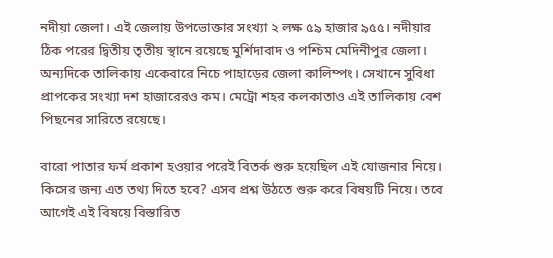নদীয়া জেলা। এই জেলায় উপভোক্তার সংখ্যা ২ লক্ষ ৫৯ হাজার ৯৫৫। নদীয়ার ঠিক পরের দ্বিতীয় তৃতীয় স্থানে রয়েছে মুর্শিদাবাদ ও পশ্চিম মেদিনীপুর জেলা। অন্যদিকে তালিকায় একেবারে নিচে পাহাড়ের জেলা কালিম্পং। সেখানে সুবিধা প্রাপকের সংখ্যা দশ হাজারেরও কম। মেট্রো শহর কলকাতাও এই তালিকায় বেশ পিছনের সারিতে রয়েছে।

বারো পাতার ফর্ম প্রকাশ হওয়ার পরেই বিতর্ক শুরু হয়েছিল এই যোজনার নিয়ে। কিসের জন্য এত তথ্য দিতে হবে? এসব প্রশ্ন উঠতে শুরু করে বিষয়টি নিয়ে। তবে আগেই এই বিষয়ে বিস্তারিত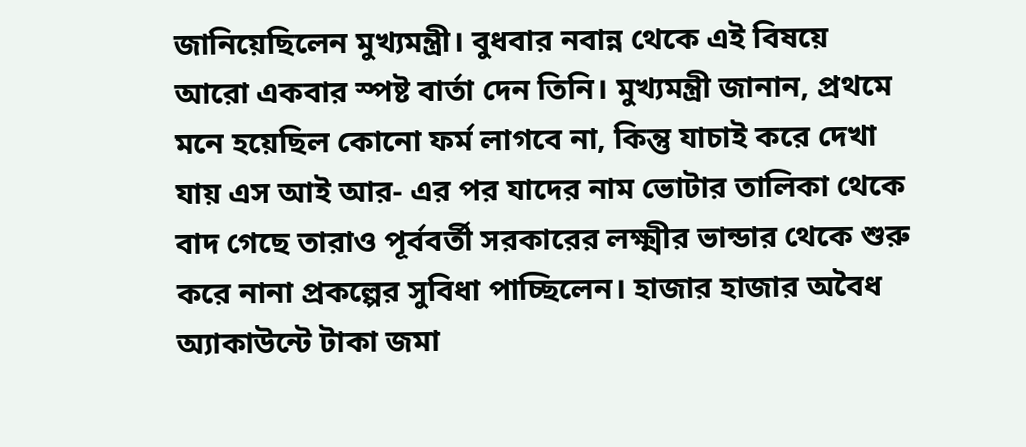জানিয়েছিলেন মুখ্যমন্ত্রী। বুধবার নবান্ন থেকে এই বিষয়ে আরো একবার স্পষ্ট বার্তা দেন তিনি। মুখ্যমন্ত্রী জানান, প্রথমে মনে হয়েছিল কোনো ফর্ম লাগবে না, কিন্তু যাচাই করে দেখা যায় এস আই আর- এর পর যাদের নাম ভোটার তালিকা থেকে বাদ গেছে তারাও পূর্ববর্তী সরকারের লক্ষ্মীর ভান্ডার থেকে শুরু করে নানা প্রকল্পের সুবিধা পাচ্ছিলেন। হাজার হাজার অবৈধ অ্যাকাউন্টে টাকা জমা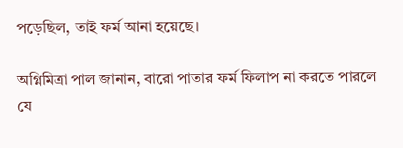পড়েছিল, তাই ফর্ম আনা হয়েছে।

অগ্নিমিত্রা পাল জানান, বারো পাতার ফর্ম ফিলাপ না করতে পারলে যে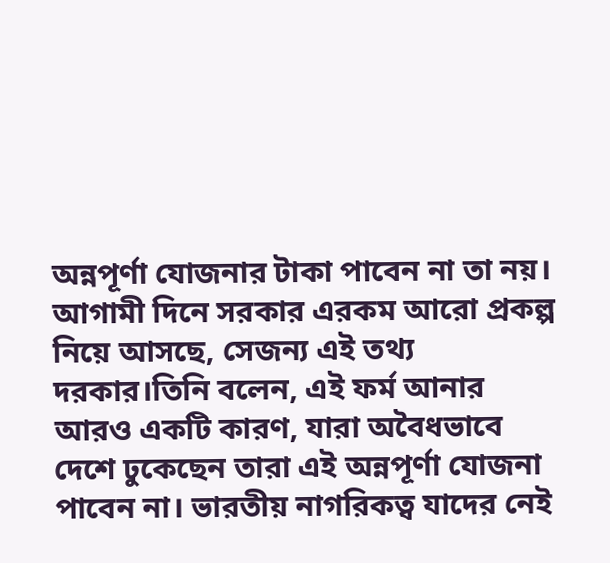অন্নপূর্ণা যোজনার টাকা পাবেন না তা নয়। আগামী দিনে সরকার এরকম আরো প্রকল্প নিয়ে আসছে, সেজন্য এই তথ্য দরকার।তিনি বলেন, এই ফর্ম আনার আরও একটি কারণ, যারা অবৈধভাবে দেশে ঢুকেছেন তারা এই অন্নপূর্ণা যোজনা পাবেন না। ভারতীয় নাগরিকত্ব যাদের নেই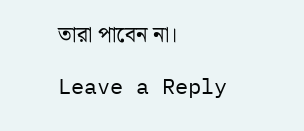তারা পাবেন না।

Leave a Reply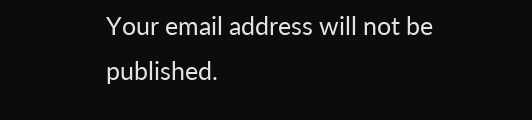Your email address will not be published.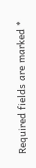Required fields are marked *